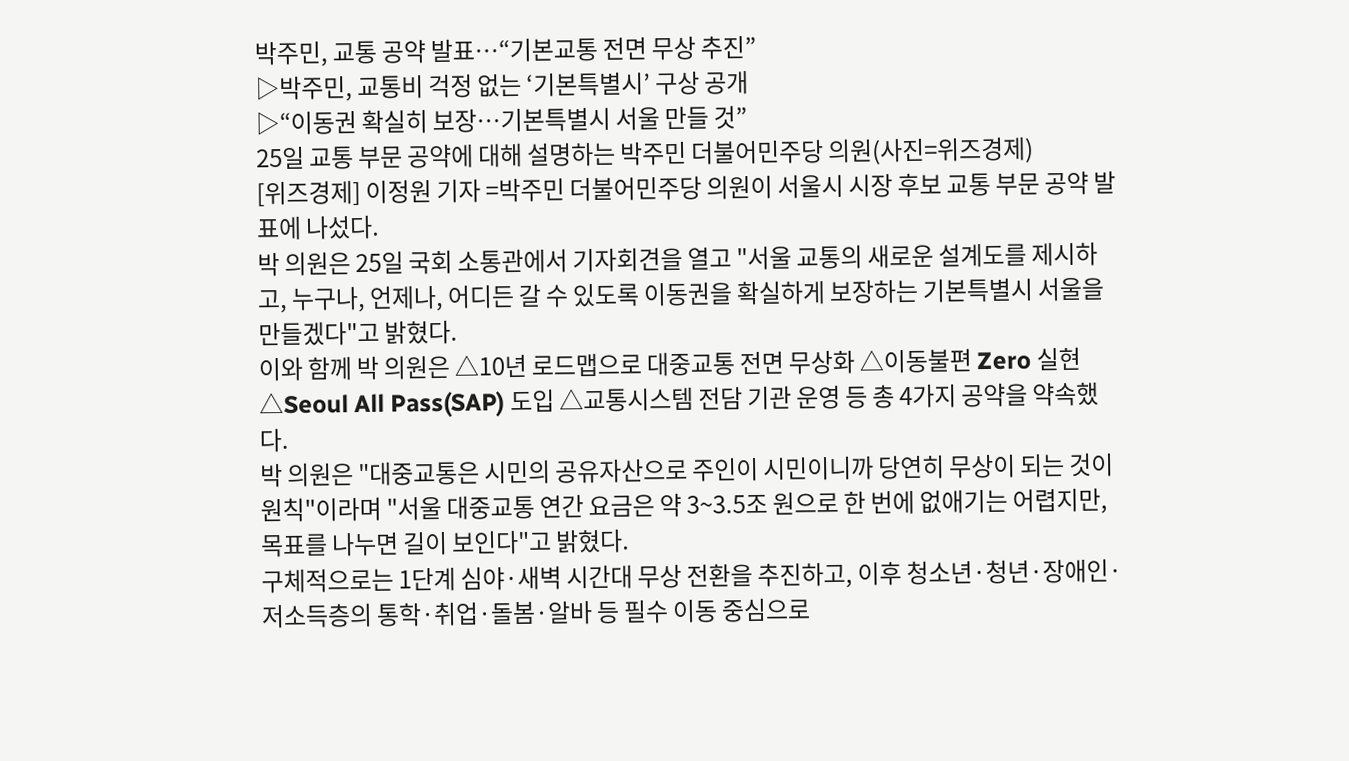박주민, 교통 공약 발표…“기본교통 전면 무상 추진”
▷박주민, 교통비 걱정 없는 ‘기본특별시’ 구상 공개
▷“이동권 확실히 보장…기본특별시 서울 만들 것”
25일 교통 부문 공약에 대해 설명하는 박주민 더불어민주당 의원(사진=위즈경제)
[위즈경제] 이정원 기자 =박주민 더불어민주당 의원이 서울시 시장 후보 교통 부문 공약 발표에 나섰다.
박 의원은 25일 국회 소통관에서 기자회견을 열고 "서울 교통의 새로운 설계도를 제시하고, 누구나, 언제나, 어디든 갈 수 있도록 이동권을 확실하게 보장하는 기본특별시 서울을 만들겠다"고 밝혔다.
이와 함께 박 의원은 △10년 로드맵으로 대중교통 전면 무상화 △이동불편 Zero 실현 △Seoul All Pass(SAP) 도입 △교통시스템 전담 기관 운영 등 총 4가지 공약을 약속했다.
박 의원은 "대중교통은 시민의 공유자산으로 주인이 시민이니까 당연히 무상이 되는 것이 원칙"이라며 "서울 대중교통 연간 요금은 약 3~3.5조 원으로 한 번에 없애기는 어렵지만, 목표를 나누면 길이 보인다"고 밝혔다.
구체적으로는 1단계 심야·새벽 시간대 무상 전환을 추진하고, 이후 청소년·청년·장애인·저소득층의 통학·취업·돌봄·알바 등 필수 이동 중심으로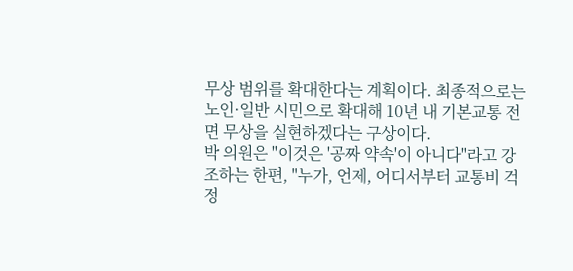무상 범위를 확대한다는 계획이다. 최종적으로는 노인·일반 시민으로 확대해 10년 내 기본교통 전면 무상을 실현하겠다는 구상이다.
박 의원은 "이것은 '공짜 약속'이 아니다"라고 강조하는 한편, "누가, 언제, 어디서부터 교통비 걱정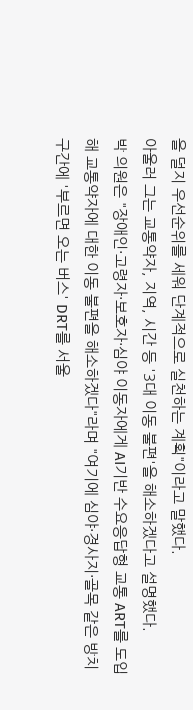을 덜지 우선순위를 세워 단계적으로 실천하는 계획"이라고 말했다.
아울러 그는 교통약자, 지역, 시간 등 '3대 이동 불편'을 해소하겠다고 설명했다.
박 의원은 "장애인·고령자·보호자·심야 이동자에게 AI기반 수요응답형 교통 ART를 도입해 교통약자에 대한 이동 불편을 해소하겠다"라며 "여기에 심야·경사지·골목 같은 방치 구간에 '부르면 오는 버스' DRT를 서울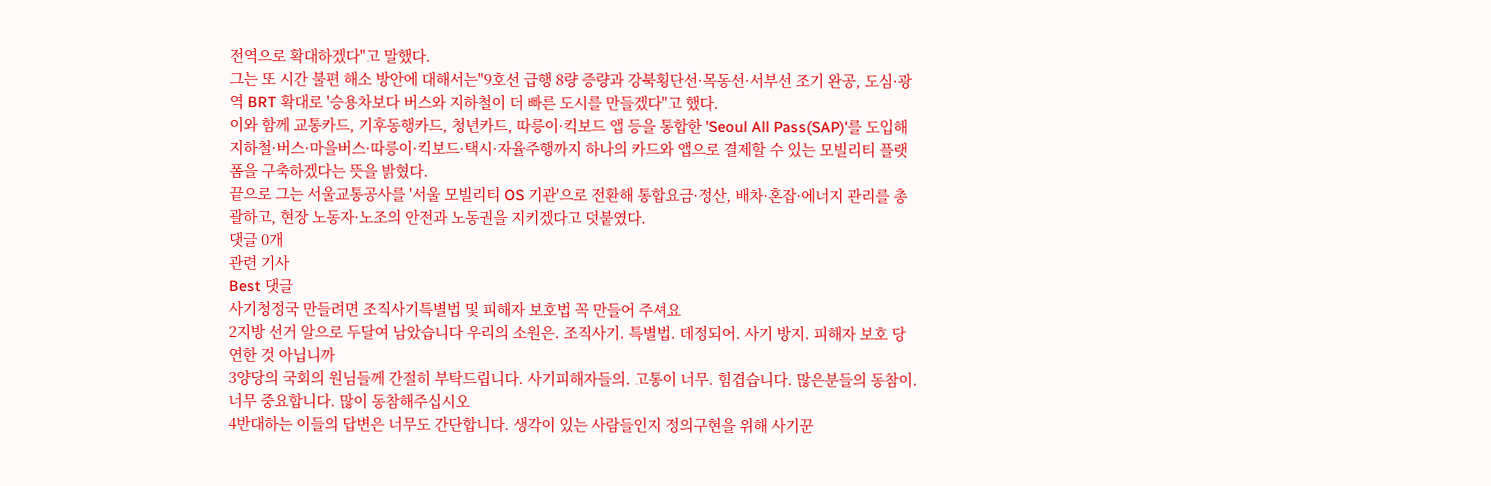전역으로 확대하겠다"고 말했다.
그는 또 시간 불편 해소 방안에 대해서는"9호선 급행 8량 증량과 강북횡단선·목동선·서부선 조기 완공, 도심·광역 BRT 확대로 '승용차보다 버스와 지하철이 더 빠른 도시를 만들겠다"고 했다.
이와 함께 교통카드, 기후동행카드, 청년카드, 따릉이·킥보드 앱 등을 통합한 'Seoul All Pass(SAP)'를 도입해 지하철·버스·마을버스·따릉이·킥보드·택시·자율주행까지 하나의 카드와 앱으로 결제할 수 있는 모빌리티 플랫폼을 구축하겠다는 뜻을 밝혔다.
끝으로 그는 서울교통공사를 '서울 모빌리티 OS 기관'으로 전환해 통합요금·정산, 배차·혼잡·에너지 관리를 총괄하고, 현장 노동자·노조의 안전과 노동권을 지키겠다고 덧붙였다.
댓글 0개
관련 기사
Best 댓글
사기청정국 만들려면 조직사기특별법 및 피해자 보호법 꼭 만들어 주셔요
2지방 선거 알으로 두달여 남았습니다 우리의 소원은. 조직사기. 특별법. 데정되어. 사기 방지. 피해자 보호 당연한 것 아닙니까
3양당의 국회의 원님들께 간절히 부탁드립니다. 사기피해자들의. 고통이 너무. 힘겹습니다. 많은분들의 동참이. 너무 중요합니다. 많이 동참해주십시오
4반대하는 이들의 답변은 너무도 간단합니다. 생각이 있는 사람들인지 정의구현을 위해 사기꾼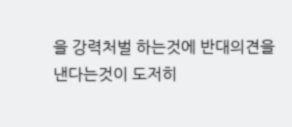을 강력처벌 하는것에 반대의견을 낸다는것이 도저히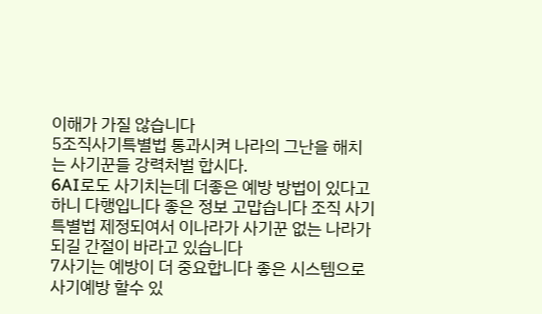이해가 가질 않습니다
5조직사기특별법 통과시켜 나라의 그난을 해치는 사기꾼들 강력처벌 합시다.
6AI로도 사기치는데 더좋은 예방 방법이 있다고 하니 다행입니다 좋은 정보 고맙습니다 조직 사기 특별법 제정되여서 이나라가 사기꾼 없는 나라가 되길 간절이 바라고 있습니다
7사기는 예방이 더 중요합니다 좋은 시스템으로 사기예방 할수 있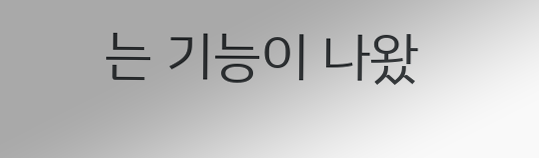는 기능이 나왔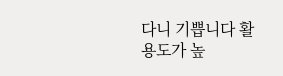다니 기쁩니다 활용도가 높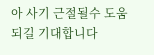아 사기 근절될수 도움되길 기대합니다